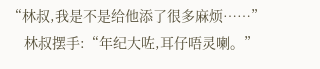“林叔,我是不是给他添了很多麻烦……”
    林叔摆手:“年纪大咗,耳仔唔灵喇。”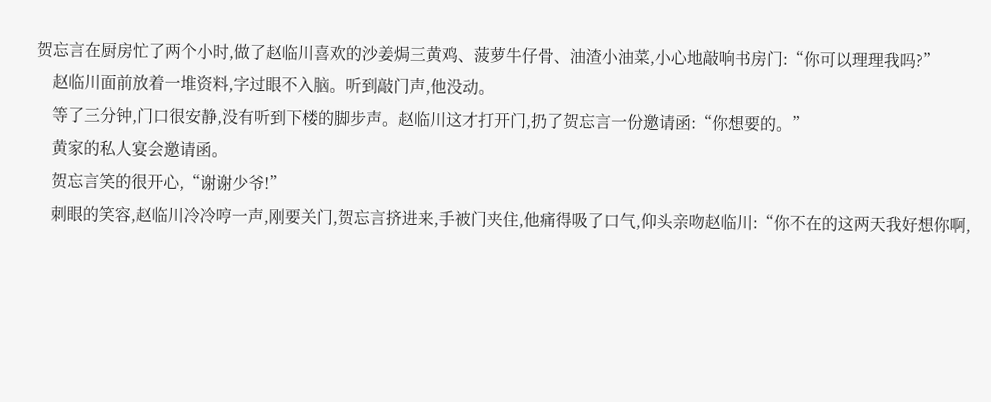贺忘言在厨房忙了两个小时,做了赵临川喜欢的沙姜焗三黄鸡、菠萝牛仔骨、油渣小油菜,小心地敲响书房门:“你可以理理我吗?”
    赵临川面前放着一堆资料,字过眼不入脑。听到敲门声,他没动。
    等了三分钟,门口很安静,没有听到下楼的脚步声。赵临川这才打开门,扔了贺忘言一份邀请函:“你想要的。”
    黄家的私人宴会邀请函。
    贺忘言笑的很开心,“谢谢少爷!”
    刺眼的笑容,赵临川冷冷哼一声,刚要关门,贺忘言挤进来,手被门夹住,他痛得吸了口气,仰头亲吻赵临川:“你不在的这两天我好想你啊,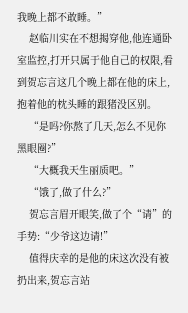我晚上都不敢睡。”
    赵临川实在不想揭穿他,他连通卧室监控,打开只属于他自己的权限,看到贺忘言这几个晚上都在他的床上,抱着他的枕头睡的跟猪没区别。
    “是吗?你熬了几天,怎么不见你黑眼圈?”
    “大概我天生丽质吧。”
    “饿了,做了什么?”
    贺忘言眉开眼笑,做了个“请”的手势:“少爷这边请!”
    值得庆幸的是他的床这次没有被扔出来,贺忘言站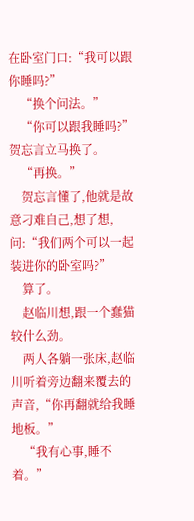在卧室门口:“我可以跟你睡吗?”
    “换个问法。”
    “你可以跟我睡吗?”贺忘言立马换了。
    “再换。”
    贺忘言懂了,他就是故意刁难自己,想了想,问:“我们两个可以一起装进你的卧室吗?”
    算了。
    赵临川想,跟一个蠢猫较什么劲。
    两人各躺一张床,赵临川听着旁边翻来覆去的声音,“你再翻就给我睡地板。”
    “我有心事,睡不着。”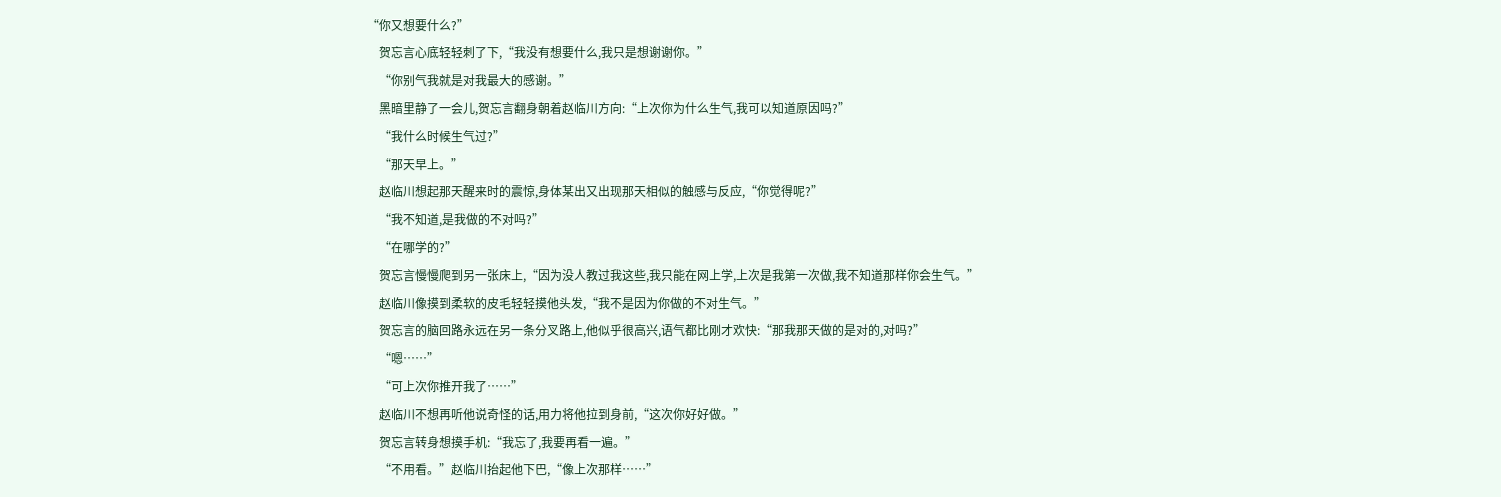“你又想要什么?”
    贺忘言心底轻轻刺了下,“我没有想要什么,我只是想谢谢你。”
    “你别气我就是对我最大的感谢。”
    黑暗里静了一会儿,贺忘言翻身朝着赵临川方向:“上次你为什么生气,我可以知道原因吗?”
    “我什么时候生气过?”
    “那天早上。”
    赵临川想起那天醒来时的震惊,身体某出又出现那天相似的触感与反应,“你觉得呢?”
    “我不知道,是我做的不对吗?”
    “在哪学的?”
    贺忘言慢慢爬到另一张床上,“因为没人教过我这些,我只能在网上学,上次是我第一次做,我不知道那样你会生气。”
    赵临川像摸到柔软的皮毛轻轻摸他头发,“我不是因为你做的不对生气。”
    贺忘言的脑回路永远在另一条分叉路上,他似乎很高兴,语气都比刚才欢快:“那我那天做的是对的,对吗?”
    “嗯……”
    “可上次你推开我了……”
    赵临川不想再听他说奇怪的话,用力将他拉到身前,“这次你好好做。”
    贺忘言转身想摸手机:“我忘了,我要再看一遍。”
    “不用看。”赵临川抬起他下巴,“像上次那样……”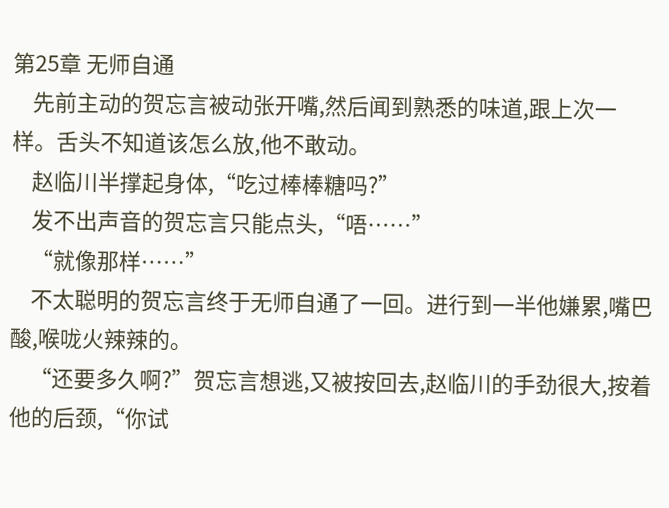第25章 无师自通
    先前主动的贺忘言被动张开嘴,然后闻到熟悉的味道,跟上次一样。舌头不知道该怎么放,他不敢动。
    赵临川半撑起身体,“吃过棒棒糖吗?”
    发不出声音的贺忘言只能点头,“唔……”
    “就像那样……”
    不太聪明的贺忘言终于无师自通了一回。进行到一半他嫌累,嘴巴酸,喉咙火辣辣的。
    “还要多久啊?”贺忘言想逃,又被按回去,赵临川的手劲很大,按着他的后颈,“你试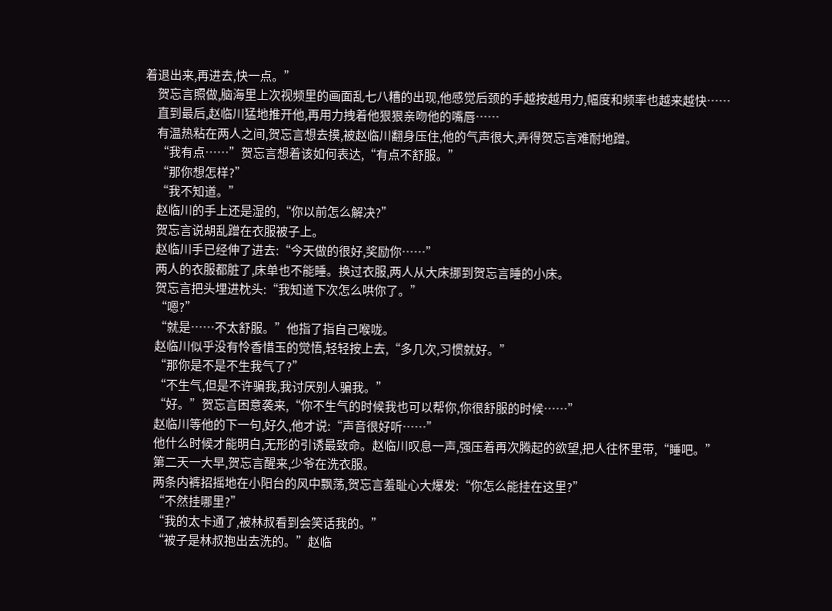着退出来,再进去,快一点。”
    贺忘言照做,脑海里上次视频里的画面乱七八糟的出现,他感觉后颈的手越按越用力,幅度和频率也越来越快……
    直到最后,赵临川猛地推开他,再用力拽着他狠狠亲吻他的嘴唇……
    有温热粘在两人之间,贺忘言想去摸,被赵临川翻身压住,他的气声很大,弄得贺忘言难耐地蹭。
    “我有点……”贺忘言想着该如何表达,“有点不舒服。”
    “那你想怎样?”
    “我不知道。”
    赵临川的手上还是湿的,“你以前怎么解决?”
    贺忘言说胡乱蹭在衣服被子上。
    赵临川手已经伸了进去:“今天做的很好,奖励你……”
    两人的衣服都脏了,床单也不能睡。换过衣服,两人从大床挪到贺忘言睡的小床。
    贺忘言把头埋进枕头:“我知道下次怎么哄你了。”
    “嗯?”
    “就是……不太舒服。”他指了指自己喉咙。
    赵临川似乎没有怜香惜玉的觉悟,轻轻按上去,“多几次,习惯就好。”
    “那你是不是不生我气了?”
    “不生气,但是不许骗我,我讨厌别人骗我。”
    “好。”贺忘言困意袭来,“你不生气的时候我也可以帮你,你很舒服的时候……”
    赵临川等他的下一句,好久,他才说:“声音很好听……”
    他什么时候才能明白,无形的引诱最致命。赵临川叹息一声,强压着再次腾起的欲望,把人往怀里带,“睡吧。”
    第二天一大早,贺忘言醒来,少爷在洗衣服。
    两条内裤招摇地在小阳台的风中飘荡,贺忘言羞耻心大爆发:“你怎么能挂在这里?”
    “不然挂哪里?”
    “我的太卡通了,被林叔看到会笑话我的。”
    “被子是林叔抱出去洗的。”赵临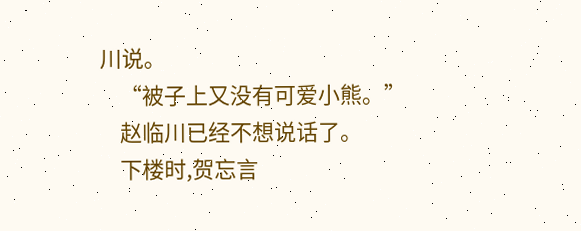川说。
    “被子上又没有可爱小熊。”
    赵临川已经不想说话了。
    下楼时,贺忘言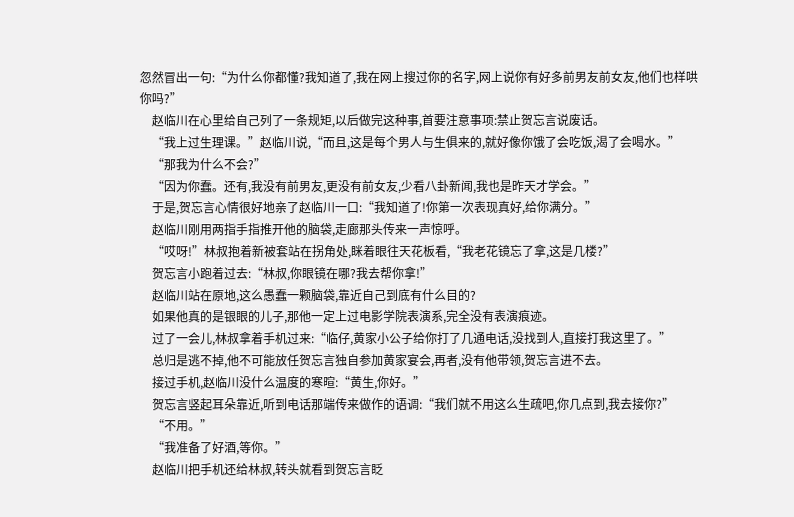忽然冒出一句:“为什么你都懂?我知道了,我在网上搜过你的名字,网上说你有好多前男友前女友,他们也样哄你吗?”
    赵临川在心里给自己列了一条规矩,以后做完这种事,首要注意事项:禁止贺忘言说废话。
    “我上过生理课。”赵临川说,“而且,这是每个男人与生俱来的,就好像你饿了会吃饭,渴了会喝水。”
    “那我为什么不会?”
    “因为你蠢。还有,我没有前男友,更没有前女友,少看八卦新闻,我也是昨天才学会。”
    于是,贺忘言心情很好地亲了赵临川一口:“我知道了!你第一次表现真好,给你满分。”
    赵临川刚用两指手指推开他的脑袋,走廊那头传来一声惊呼。
    “哎呀!”林叔抱着新被套站在拐角处,眯着眼往天花板看,“我老花镜忘了拿,这是几楼?”
    贺忘言小跑着过去:“林叔,你眼镜在哪?我去帮你拿!”
    赵临川站在原地,这么愚蠢一颗脑袋,靠近自己到底有什么目的?
    如果他真的是银眼的儿子,那他一定上过电影学院表演系,完全没有表演痕迹。
    过了一会儿,林叔拿着手机过来:“临仔,黄家小公子给你打了几通电话,没找到人,直接打我这里了。”
    总归是逃不掉,他不可能放任贺忘言独自参加黄家宴会,再者,没有他带领,贺忘言进不去。
    接过手机,赵临川没什么温度的寒暄:“黄生,你好。”
    贺忘言竖起耳朵靠近,听到电话那端传来做作的语调:“我们就不用这么生疏吧,你几点到,我去接你?”
    “不用。”
    “我准备了好酒,等你。”
    赵临川把手机还给林叔,转头就看到贺忘言眨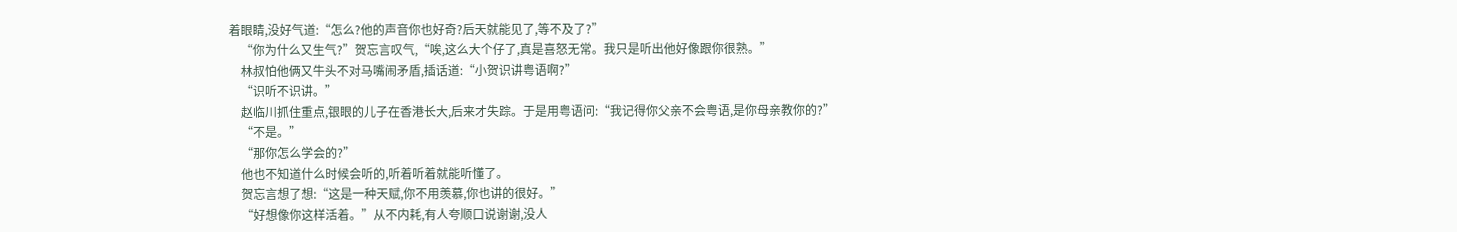着眼睛,没好气道:“怎么?他的声音你也好奇?后天就能见了,等不及了?”
    “你为什么又生气?”贺忘言叹气,“唉,这么大个仔了,真是喜怒无常。我只是听出他好像跟你很熟。”
    林叔怕他俩又牛头不对马嘴闹矛盾,插话道:“小贺识讲粤语啊?”
    “识听不识讲。”
    赵临川抓住重点,银眼的儿子在香港长大,后来才失踪。于是用粤语问:“我记得你父亲不会粤语,是你母亲教你的?”
    “不是。”
    “那你怎么学会的?”
    他也不知道什么时候会听的,听着听着就能听懂了。
    贺忘言想了想:“这是一种天赋,你不用羡慕,你也讲的很好。”
    “好想像你这样活着。”从不内耗,有人夸顺口说谢谢,没人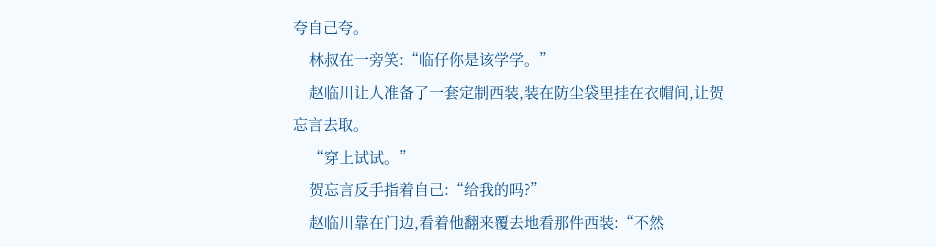夸自己夸。
    林叔在一旁笑:“临仔你是该学学。”
    赵临川让人准备了一套定制西装,装在防尘袋里挂在衣帽间,让贺忘言去取。
    “穿上试试。”
    贺忘言反手指着自己:“给我的吗?”
    赵临川靠在门边,看着他翻来覆去地看那件西装:“不然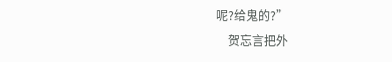呢?给鬼的?”
    贺忘言把外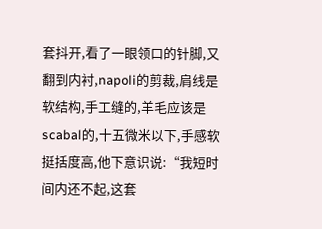套抖开,看了一眼领口的针脚,又翻到内衬,napoli的剪裁,肩线是软结构,手工缝的,羊毛应该是scabal的,十五微米以下,手感软挺括度高,他下意识说:“我短时间内还不起,这套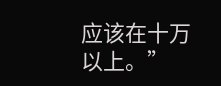应该在十万以上。”